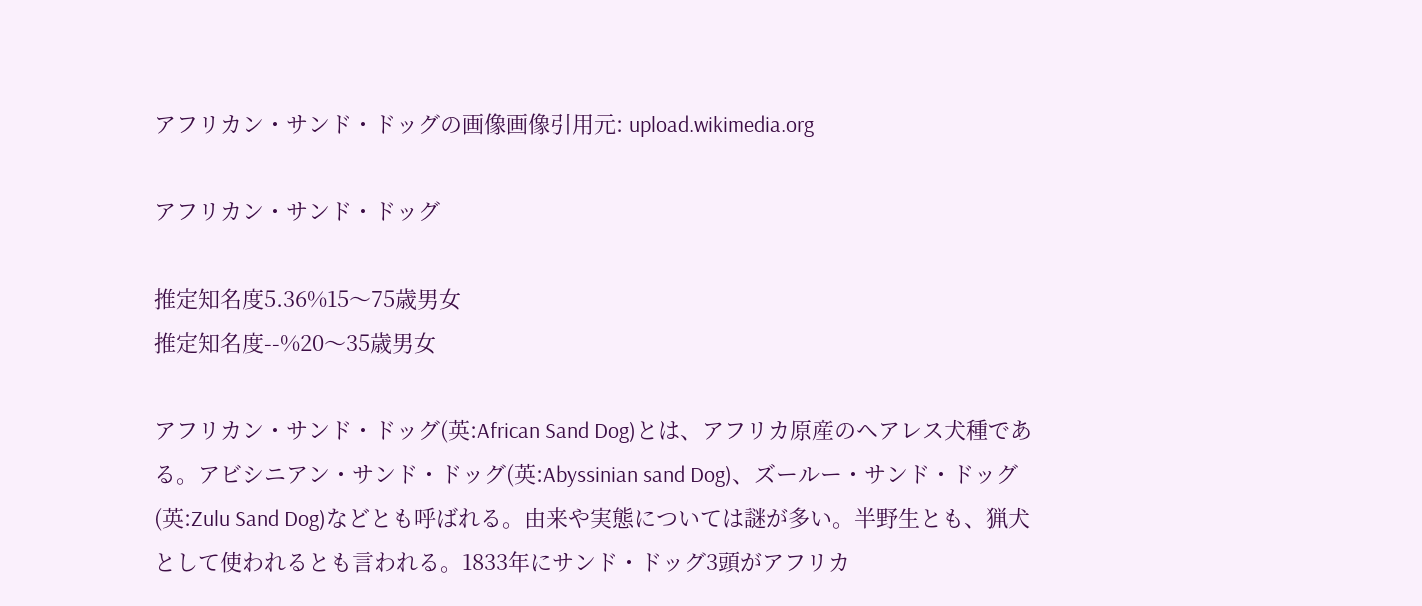アフリカン・サンド・ドッグの画像画像引用元: upload.wikimedia.org

アフリカン・サンド・ドッグ

推定知名度5.36%15〜75歳男女
推定知名度--%20〜35歳男女

アフリカン・サンド・ドッグ(英:African Sand Dog)とは、アフリカ原産のヘアレス犬種である。アビシニアン・サンド・ドッグ(英:Abyssinian sand Dog)、ズールー・サンド・ドッグ(英:Zulu Sand Dog)などとも呼ばれる。由来や実態については謎が多い。半野生とも、猟犬として使われるとも言われる。1833年にサンド・ドッグ3頭がアフリカ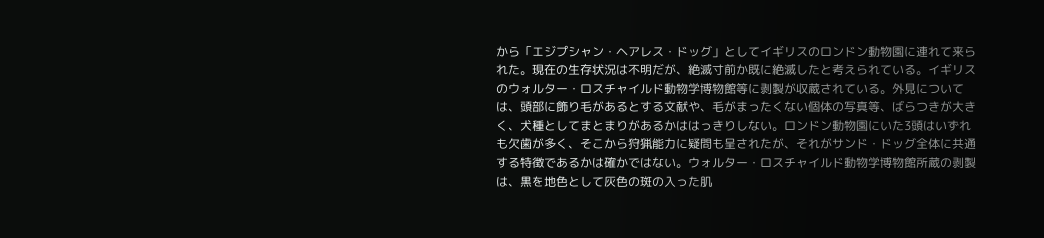から「エジプシャン・ヘアレス・ドッグ」としてイギリスのロンドン動物園に連れて来られた。現在の生存状況は不明だが、絶滅寸前か既に絶滅したと考えられている。イギリスのウォルター・ロスチャイルド動物学博物館等に剥製が収蔵されている。外見については、頭部に飾り毛があるとする文献や、毛がまったくない個体の写真等、ばらつきが大きく、犬種としてまとまりがあるかははっきりしない。ロンドン動物園にいた3頭はいずれも欠歯が多く、そこから狩猟能力に疑問も呈されたが、それがサンド・ドッグ全体に共通する特徴であるかは確かではない。ウォルター・ロスチャイルド動物学博物館所蔵の剥製は、黒を地色として灰色の斑の入った肌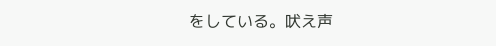をしている。吠え声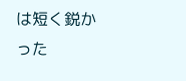は短く鋭かった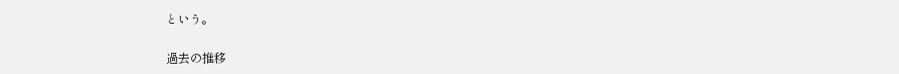という。

過去の推移